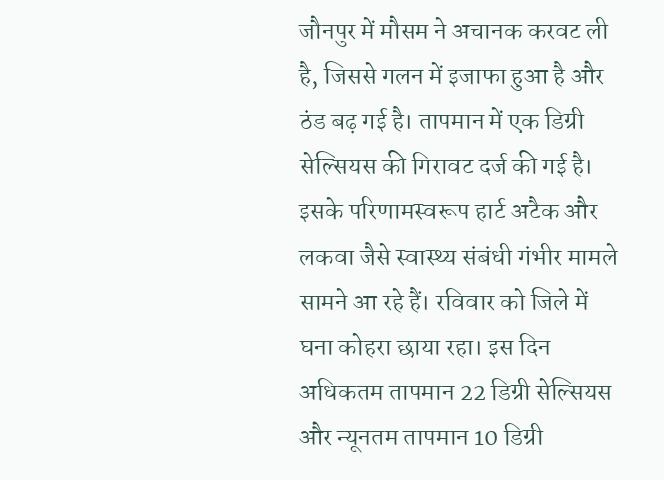जौनपुर में मौसम ने अचानक करवट ली है, जिससे गलन में इजाफा हुआ है और ठंड बढ़ गई है। तापमान में एक डिग्री सेल्सियस की गिरावट दर्ज की गई है। इसके परिणामस्वरूप हार्ट अटैक और लकवा जैसे स्वास्थ्य संबंधी गंभीर मामले सामने आ रहे हैं। रविवार को जिले में घना कोहरा छाया रहा। इस दिन अधिकतम तापमान 22 डिग्री सेल्सियस और न्यूनतम तापमान 10 डिग्री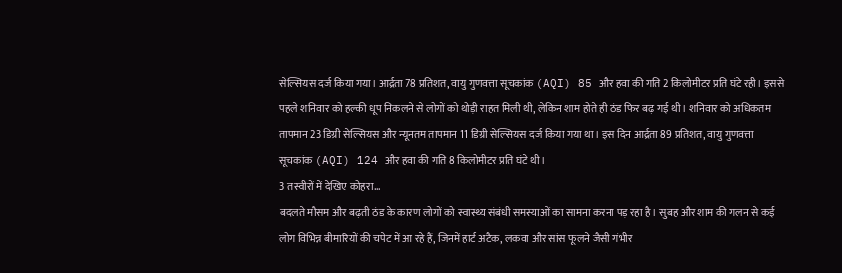सेल्सियस दर्ज किया गया। आर्द्रता 78 प्रतिशत, वायु गुणवत्ता सूचकांक (AQI) 85 और हवा की गति 2 किलोमीटर प्रति घंटे रही। इससे पहले शनिवार को हल्की धूप निकलने से लोगों को थोड़ी राहत मिली थी, लेकिन शाम होते ही ठंड फिर बढ़ गई थी। शनिवार को अधिकतम तापमान 23 डिग्री सेल्सियस और न्यूनतम तापमान 11 डिग्री सेल्सियस दर्ज किया गया था। इस दिन आर्द्रता 89 प्रतिशत, वायु गुणवत्ता सूचकांक (AQI) 124 और हवा की गति 8 किलोमीटर प्रति घंटे थी।
3 तस्वीरों में देखिए कोहरा…
बदलते मौसम और बढ़ती ठंड के कारण लोगों को स्वास्थ्य संबंधी समस्याओं का सामना करना पड़ रहा है। सुबह और शाम की गलन से कई लोग विभिन्न बीमारियों की चपेट में आ रहे हैं, जिनमें हार्ट अटैक, लकवा और सांस फूलने जैसी गंभीर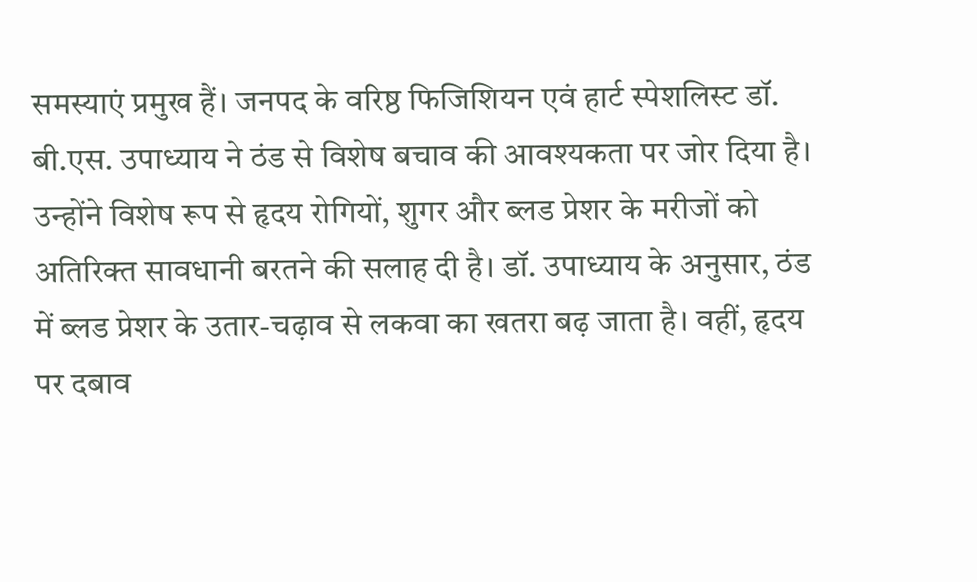समस्याएं प्रमुख हैं। जनपद के वरिष्ठ फिजिशियन एवं हार्ट स्पेशलिस्ट डॉ. बी.एस. उपाध्याय ने ठंड से विशेष बचाव की आवश्यकता पर जोर दिया है। उन्होंने विशेष रूप से हृदय रोगियों, शुगर और ब्लड प्रेशर के मरीजों को अतिरिक्त सावधानी बरतने की सलाह दी है। डॉ. उपाध्याय के अनुसार, ठंड में ब्लड प्रेशर के उतार-चढ़ाव से लकवा का खतरा बढ़ जाता है। वहीं, हृदय पर दबाव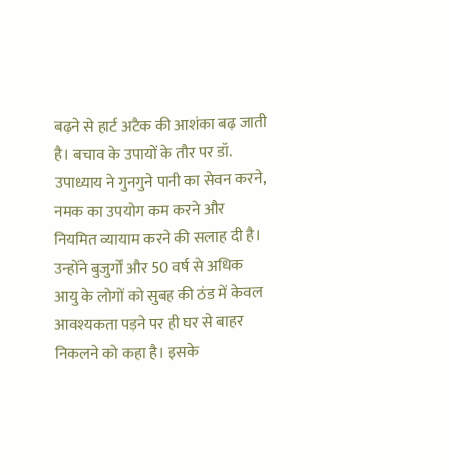बढ़ने से हार्ट अटैक की आशंका बढ़ जाती है। बचाव के उपायों के तौर पर डॉ. उपाध्याय ने गुनगुने पानी का सेवन करने, नमक का उपयोग कम करने और नियमित व्यायाम करने की सलाह दी है। उन्होंने बुजुर्गों और 50 वर्ष से अधिक आयु के लोगों को सुबह की ठंड में केवल आवश्यकता पड़ने पर ही घर से बाहर निकलने को कहा है। इसके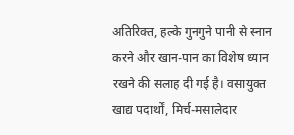अतिरिक्त, हल्के गुनगुने पानी से स्नान करने और खान-पान का विशेष ध्यान रखने की सलाह दी गई है। वसायुक्त खाद्य पदार्थों, मिर्च-मसालेदार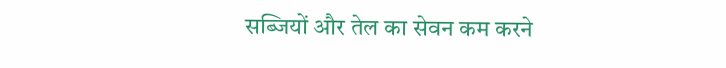सब्जियों और तेल का सेवन कम करने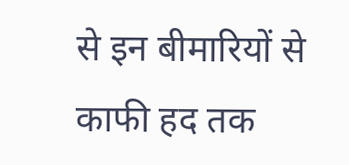से इन बीमारियों से काफी हद तक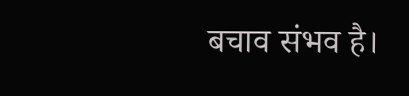बचाव संभव है।